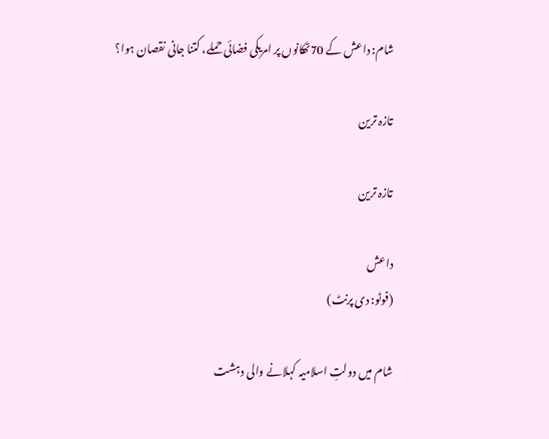شام: داعش کے 70ٹھکانوں پر امریکی فضائی حملے، کتنا جانی نقصان ہوا؟

تازہ ترین

تازہ ترین

داعش
(فوٹو: دی پرنٹ)

شام میں دولتِ اسلامیہ کہلانے والی دہشت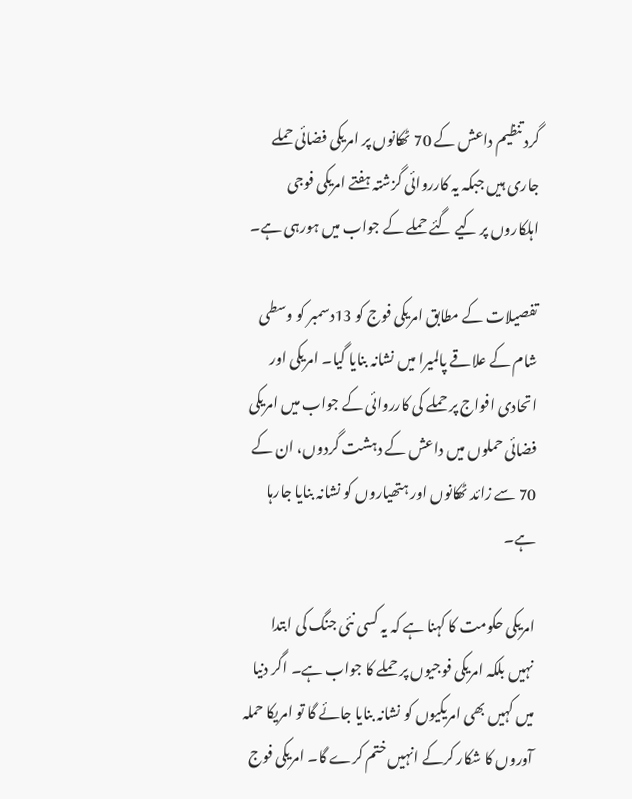گرد تنظیم داعش کے 70 ٹھکانوں پر امریکی فضائی حملے جاری ہیں جبکہ یہ کارروائی گزشتہ ہفتے امریکی فوجی اہلکاروں پر کیے گئے حملے کے جواب میں ہورہی ہے۔

تفصیلات کے مطابق امریکی فوج کو 13دسمبر کو وسطی شام کے علاقے پالمیرا میں نشانہ بنایا گیا۔ امریکی اور اتحادی افواج پر حملے کی کارروائی کے جواب میں امریکی فضائی حملوں میں داعش کے دہشت گردوں، ان کے 70 سے زائد ٹھکانوں اور ہتھیاروں کو نشانہ بنایا جارہا ہے۔

امریکی حکومت کا کہنا ہے کہ یہ کسی نئی جنگ کی ابتدا نہیں بلکہ امریکی فوجیوں پر حملے کا جواب ہے۔ اگر دنیا میں کہیں بھی امریکیوں کو نشانہ بنایا جائے گا تو امریکا حملہ آوروں کا شکار کرکے انہیں ختم کرے گا۔ امریکی فوج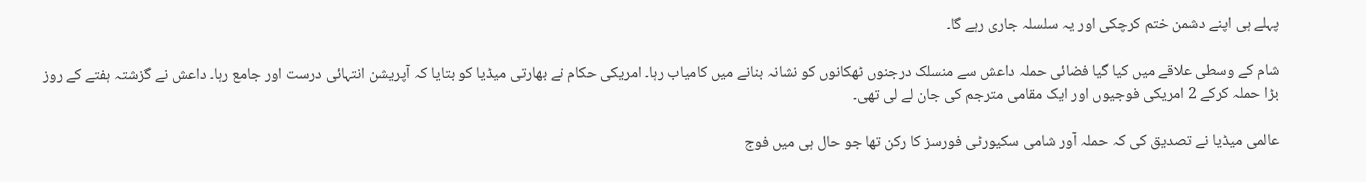پہلے ہی اپنے دشمن ختم کرچکی اور یہ سلسلہ جاری رہے گا۔

شام کے وسطی علاقے میں کیا گیا فضائی حملہ داعش سے منسلک درجنوں ٹھکانوں کو نشانہ بنانے میں کامیاب رہا۔ امریکی حکام نے بھارتی میڈیا کو بتایا کہ آپریشن انتہائی درست اور جامع رہا۔ داعش نے گزشتہ ہفتے کے روز بڑا حملہ کرکے 2 امریکی فوجیوں اور ایک مقامی مترجم کی جان لے لی تھی۔

عالمی میڈیا نے تصدیق کی کہ حملہ آور شامی سکیورٹی فورسز کا رکن تھا جو حال ہی میں فوج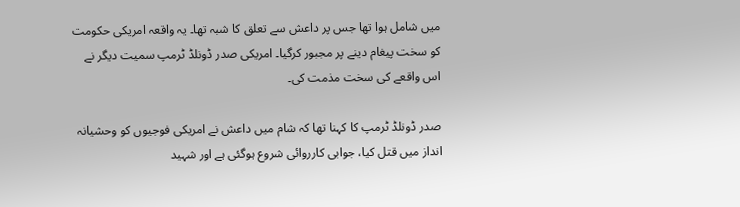میں شامل ہوا تھا جس پر داعش سے تعلق کا شبہ تھا۔ یہ واقعہ امریکی حکومت کو سخت پیغام دینے پر مجبور کرگیا۔ امریکی صدر ڈونلڈ ٹرمپ سمیت دیگر نے اس واقعے کی سخت مذمت کی۔

صدر ڈونلڈ ٹرمپ کا کہنا تھا کہ شام میں داعش نے امریکی فوجیوں کو وحشیانہ انداز میں قتل کیا، جوابی کارروائی شروع ہوگئی ہے اور شہید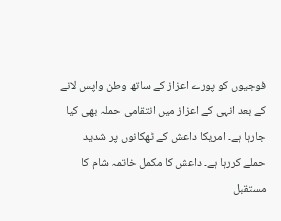فوجیوں کو پورے اعزاز کے ساتھ وطن واپس لانے کے بعد انہی کے اعزاز میں انتقامی حملہ بھی کیا جارہا ہے۔ امریکا داعش کے ٹھکانوں پر شدید حملے کررہا ہے۔ داعش کا مکمل خاتمہ شام کا مستقبل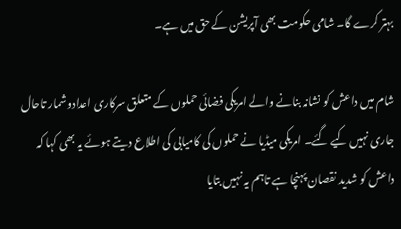بہتر کرے گا۔ شامی حکومت بھی آپریشن کے حق میں ہے۔

شام میں داعش کو نشانہ بنانے والے امریکی فضائی حملوں کے متعلق سرکاری اعدادوشمار تاحال جاری نہیں کیے گئے۔ امریکی میڈیا نے حملوں کی کامیابی کی اطلاع دیتے ہوئے یہ بھی کہا کہ داعش کو شدید نقصان پہنچا ہے تاہم یہ نہیں بتایا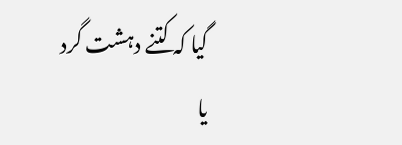گیا کہ کتنے دہشت گرد یا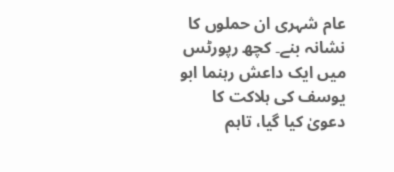عام شہری ان حملوں کا نشانہ بنے۔ کچھ رپورٹس میں ایک داعش رہنما ابو یوسف کی ہلاکت کا دعویٰ کیا گیا، تاہم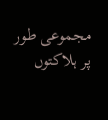مجموعی طور پر ہلاکتوں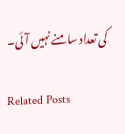کی تعداد سامنے نہیں آئی۔

Related Posts